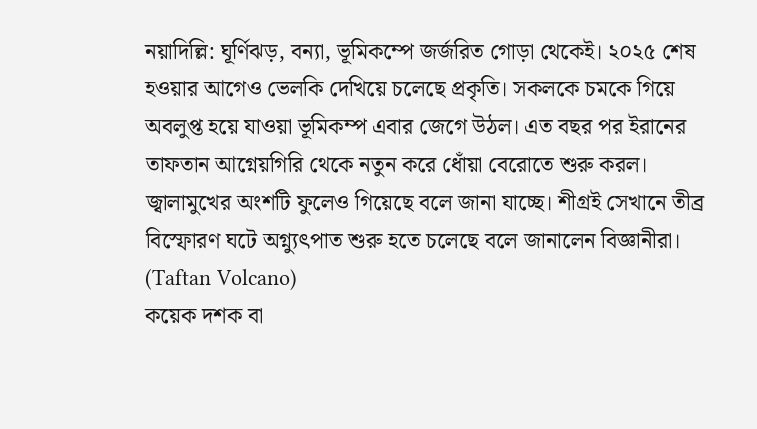নয়াদিল্লি: ঘূর্ণিঝড়, বন্যা, ভূমিকম্পে জর্জরিত গোড়া থেকেই। ২০২৫ শেষ হওয়ার আগেও ভেলকি দেখিয়ে চলেছে প্রকৃতি। সকলকে চমকে গিয়ে অবলুপ্ত হয়ে যাওয়া ভূমিকম্প এবার জেগে উঠল। এত বছর পর ইরানের তাফতান আগ্নেয়গিরি থেকে নতুন করে ধোঁয়া বেরোতে শুরু করল। জ্বালামুখের অংশটি ফুলেও গিয়েছে বলে জানা যাচ্ছে। শীগ্রই সেখানে তীব্র বিস্ফোরণ ঘটে অগ্ন্যুৎপাত শুরু হতে চলেছে বলে জানালেন বিজ্ঞানীরা। (Taftan Volcano)
কয়েক দশক বা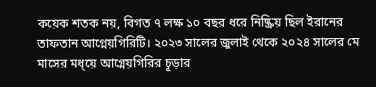কয়েক শতক নয়, বিগত ৭ লক্ষ ১০ বছর ধরে নিষ্ক্রিয় ছিল ইরানের তাফতান আগ্নেয়গিরিটি। ২০২৩ সালের জুলাই থেকে ২০২৪ সালের মে মাসের মধ্য়ে আগ্নেয়গিরির চূড়ার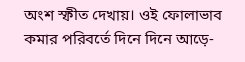অংশ স্ফীত দেখায়। ওই ফোলাভাব কমার পরিবর্তে দিনে দিনে আড়ে-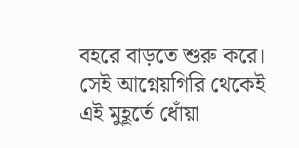বহরে বাড়তে শুরু করে। সেই আগ্নেয়গিরি থেকেই এই মুহূর্তে ধোঁয়া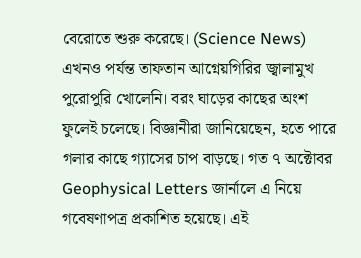বেরোতে শুরু করেছে। (Science News)
এখনও পর্যন্ত তাফতান আগ্নেয়গিরির জ্বালামুখ পুরোপুরি খোলেনি। বরং ঘাড়ের কাছের অংশ ফুলেই চলেছে। বিজ্ঞানীরা জানিয়েছেন, হতে পারে গলার কাছে গ্যাসের চাপ বাড়ছে। গত ৭ অক্টোবর Geophysical Letters জার্নালে এ নিয়ে গবেষণাপত্র প্রকাশিত হয়েছে। এই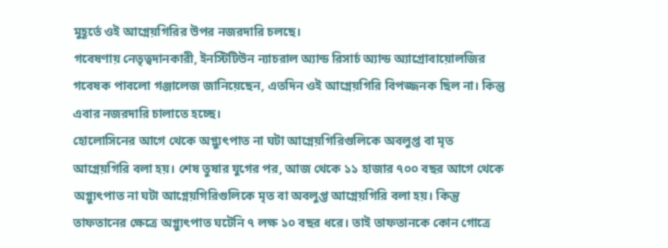মুহূর্তে ওই আগ্নেয়গিরির উপর নজরদারি চলছে।
গবেষণায় নেতৃত্বদানকারী, ইনস্টিটিউন ন্যাচরাল অ্যান্ড রিসার্চ অ্যান্ড অ্যাগ্রোবায়োলজির গবেষক পাবলো গঞ্জালেজ জানিয়েছেন, এতদিন ওই আগ্নেয়গিরি বিপজ্জনক ছিল না। কিন্তু এবার নজরদারি চালাতে হচ্ছে।
হোলোসিনের আগে থেকে অগ্ন্যুৎপাত না ঘটা আগ্নেয়গিরিগুলিকে অবলুপ্ত বা মৃত আগ্নেয়গিরি বলা হয়। শেষ তুষার যুগের পর, আজ থেকে ১১ হাজার ৭০০ বছর আগে থেকে অগ্ন্যুৎপাত না ঘটা আগ্নেয়গিরিগুলিকে মৃত বা অবলুপ্ত আগ্নেয়গিরি বলা হয়। কিন্তু তাফতানের ক্ষেত্রে অগ্ন্যুৎপাত ঘটেনি ৭ লক্ষ ১০ বছর ধরে। তাই তাফতানকে কোন গোত্রে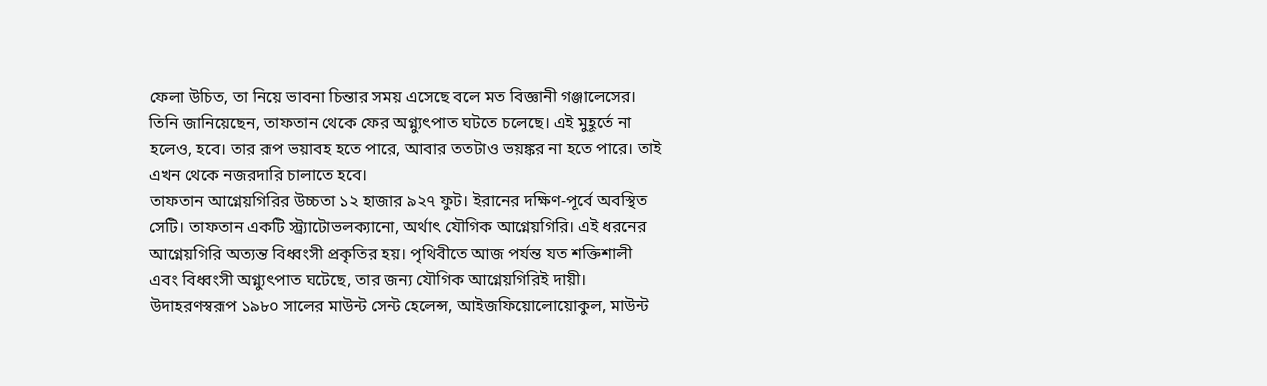ফেলা উচিত, তা নিয়ে ভাবনা চিন্তার সময় এসেছে বলে মত বিজ্ঞানী গঞ্জালেসের। তিনি জানিয়েছেন, তাফতান থেকে ফের অগ্ন্যুৎপাত ঘটতে চলেছে। এই মুহূর্তে না হলেও, হবে। তার রূপ ভয়াবহ হতে পারে, আবার ততটাও ভয়ঙ্কর না হতে পারে। তাই এখন থেকে নজরদারি চালাতে হবে।
তাফতান আগ্নেয়গিরির উচ্চতা ১২ হাজার ৯২৭ ফুট। ইরানের দক্ষিণ-পূর্বে অবস্থিত সেটি। তাফতান একটি স্ট্র্যাটোভলক্যানো, অর্থাৎ যৌগিক আগ্নেয়গিরি। এই ধরনের আগ্নেয়গিরি অত্যন্ত বিধ্বংসী প্রকৃতির হয়। পৃথিবীতে আজ পর্যন্ত যত শক্তিশালী এবং বিধ্বংসী অগ্ন্যুৎপাত ঘটেছে, তার জন্য যৌগিক আগ্নেয়গিরিই দায়ী। উদাহরণস্বরূপ ১৯৮০ সালের মাউন্ট সেন্ট হেলেন্স, আইজফিয়োলোয়োকুল, মাউন্ট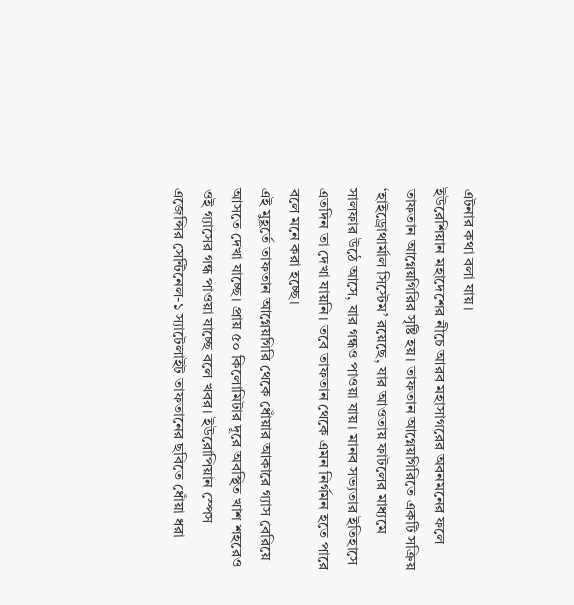এটনার কথা বলা যায়।
ইউরেশিয়ান মহাদেশের নীচে আরব মহাসাগরের অবনমনের ফলে তাফতান আগ্নেয়গিরির সৃষ্টি হয়। তাফতান আগ্নেয়গিরিতে একটি সক্রিয় ‘হাইড্রোথার্মাল সিস্টেম’ রয়েছে, যার আওতায় ফাটলের মাধ্যমে সালফার উঠে আসে, যার গন্ধও পাওয়া যায়। মানব সভ্যতার ইতিহাসে এতদিন তা দেখা যায়নি। তবে তাফতান থেকে এমন নির্গমন হতে পারে বলে মনে করা হচ্ছে।
এই মুহূর্তে তাফতান আগ্নেয়গিরি থেকে ধোঁয়ার আকারে গ্যাস বেরিয়ে আসতে দেখা যাচ্ছে। প্রায় ৫০ কিলোমিটার দূরে অবস্থিত খাশ শহরেও ওই গ্যাসের গন্ধ পাওয়া যাচ্ছে বলে খবর। ইউরোপিয়ান স্পেস এজেন্সির সেন্টিনেল-১ স্যাটেলাইট তাফতানের ছবিতে ধোঁয়া ধরা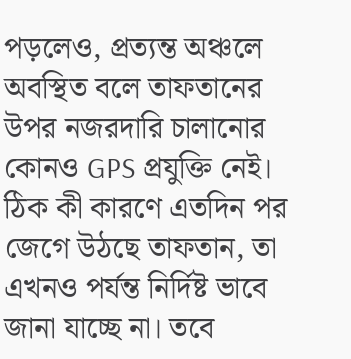পড়লেও, প্রত্যন্ত অঞ্চলে অবস্থিত বলে তাফতানের উপর নজরদারি চালানোর কোনও GPS প্রযুক্তি নেই। ঠিক কী কারণে এতদিন পর জেগে উঠছে তাফতান, তা এখনও পর্যন্ত নির্দিষ্ট ভাবে জানা যাচ্ছে না। তবে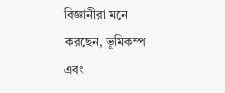বিজ্ঞানীরা মনে করছেন, ভূমিকম্প এবং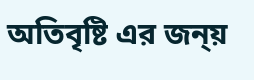অতিবৃষ্টি এর জন্য়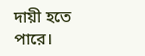দায়ী হতে পারে।